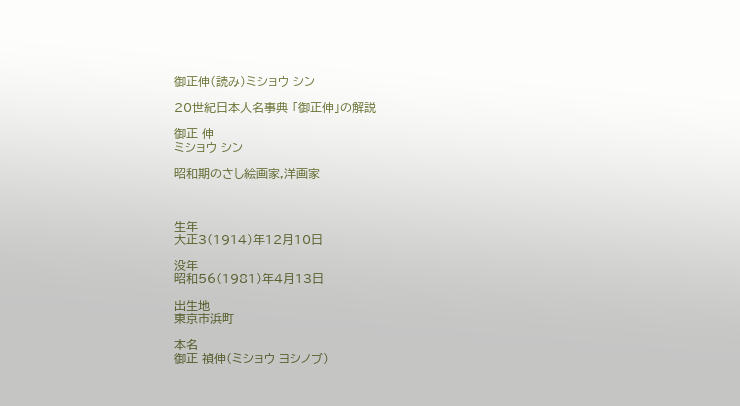御正伸(読み)ミショウ シン

20世紀日本人名事典 「御正伸」の解説

御正 伸
ミショウ シン

昭和期のさし絵画家,洋画家



生年
大正3(1914)年12月10日

没年
昭和56(1981)年4月13日

出生地
東京市浜町

本名
御正 禎伸(ミショウ ヨシノブ)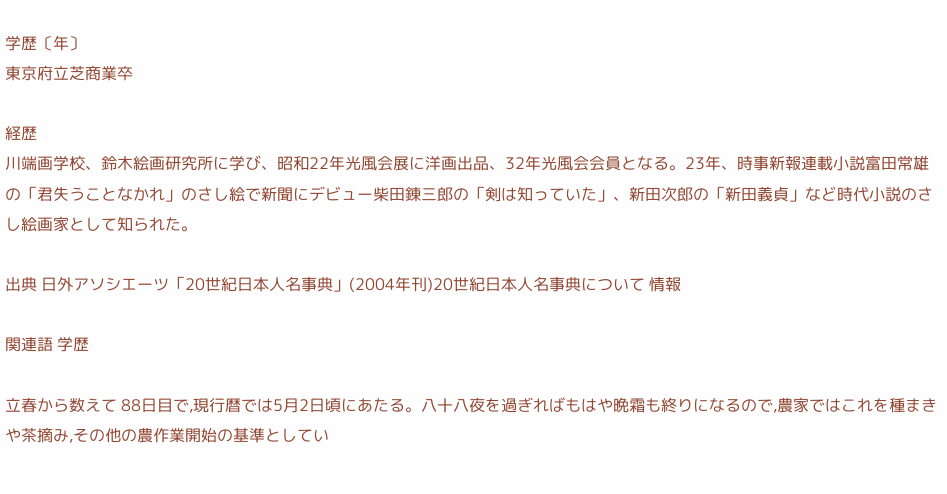学歴〔年〕
東京府立芝商業卒

経歴
川端画学校、鈴木絵画研究所に学び、昭和22年光風会展に洋画出品、32年光風会会員となる。23年、時事新報連載小説富田常雄の「君失うことなかれ」のさし絵で新聞にデビュー柴田錬三郎の「剣は知っていた」、新田次郎の「新田義貞」など時代小説のさし絵画家として知られた。

出典 日外アソシエーツ「20世紀日本人名事典」(2004年刊)20世紀日本人名事典について 情報

関連語 学歴

立春から数えて 88日目で,現行暦では5月2日頃にあたる。八十八夜を過ぎればもはや晩霜も終りになるので,農家ではこれを種まきや茶摘み,その他の農作業開始の基準としてい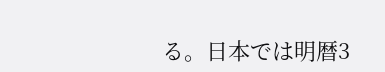る。日本では明暦3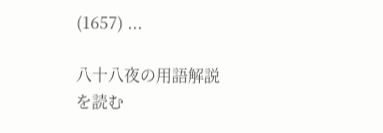(1657) ...

八十八夜の用語解説を読む